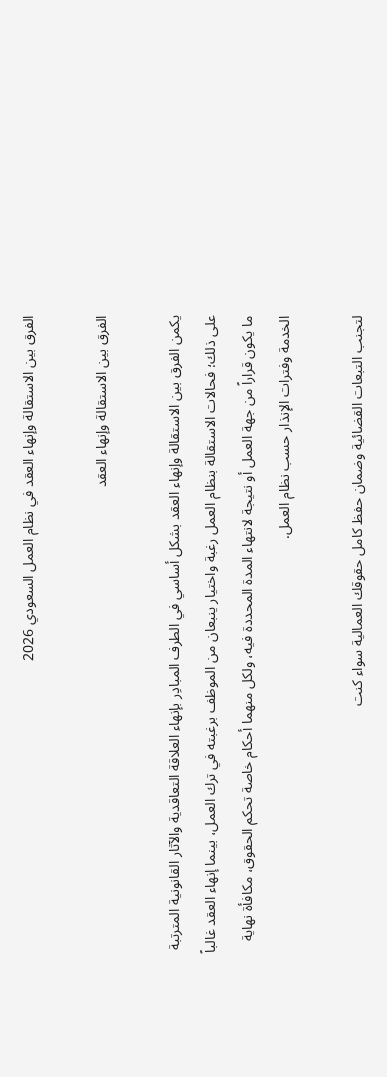الفرق بين الاستقالة وإنهاء العقد في نظام العمل السعودي 2026

الفرق بين الاستقالة وإنهاء العقد

يكمن الفرق بين الاستقالة وإنهاء العقد بشكل أساسي في الطرف المبادِر بإنهاء العلاقة التعاقدية والآثار القانونية المترتبة على ذلك؛ فحالات الاستقالة بنظام العمل رغبة واختيار ينبعان من الموظف برغبته في ترك العمل، بينما إنهاء العقد غالباً ما يكون قراراً من جهة العمل أو نتيجة لانتهاء المدة المحددة فيه، ولكل منهما أحكام خاصة تحكم الحقوق، مكافأة نهاية الخدمة وفترات الإنذار حسب نظام العمل.

لتجنب التبعات القضائية وضمان حفظ كامل حقوقك العمالية سواء كنت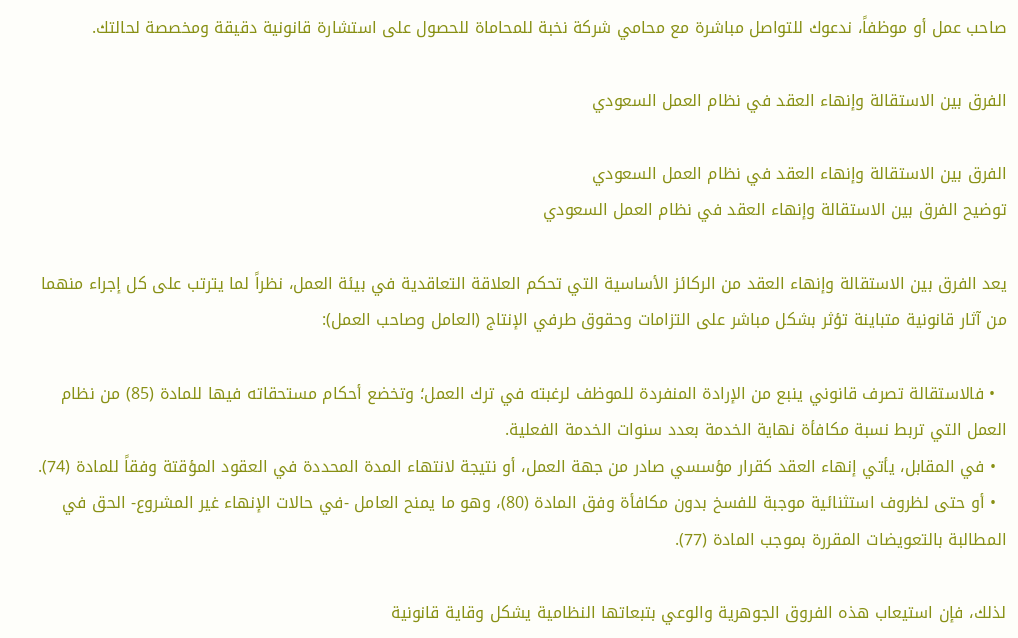صاحب عمل أو موظفاً، ندعوك للتواصل مباشرة مع محامي شركة نخبة للمحاماة للحصول على استشارة قانونية دقيقة ومخصصة لحالتك.

الفرق بين الاستقالة وإنهاء العقد في نظام العمل السعودي

الفرق بين الاستقالة وإنهاء العقد في نظام العمل السعودي
توضيح الفرق بين الاستقالة وإنهاء العقد في نظام العمل السعودي

يعد الفرق بين الاستقالة وإنهاء العقد من الركائز الأساسية التي تحكم العلاقة التعاقدية في بيئة العمل، نظراً لما يترتب على كل إجراء منهما من آثار قانونية متباينة تؤثر بشكل مباشر على التزامات وحقوق طرفي الإنتاج (العامل وصاحب العمل):

  • فالاستقالة تصرف قانوني ينبع من الإرادة المنفردة للموظف لرغبته في ترك العمل؛ وتخضع أحكام مستحقاته فيها للمادة (85) من نظام العمل التي تربط نسبة مكافأة نهاية الخدمة بعدد سنوات الخدمة الفعلية.
  • في المقابل، يأتي إنهاء العقد كقرار مؤسسي صادر من جهة العمل، أو نتيجة لانتهاء المدة المحددة في العقود المؤقتة وفقاً للمادة (74).
  • أو حتى لظروف استثنائية موجبة للفسخ بدون مكافأة وفق المادة (80)، وهو ما يمنح العامل -في حالات الإنهاء غير المشروع- الحق في المطالبة بالتعويضات المقررة بموجب المادة (77).

لذلك، فإن استيعاب هذه الفروق الجوهرية والوعي بتبعاتها النظامية يشكل وقاية قانونية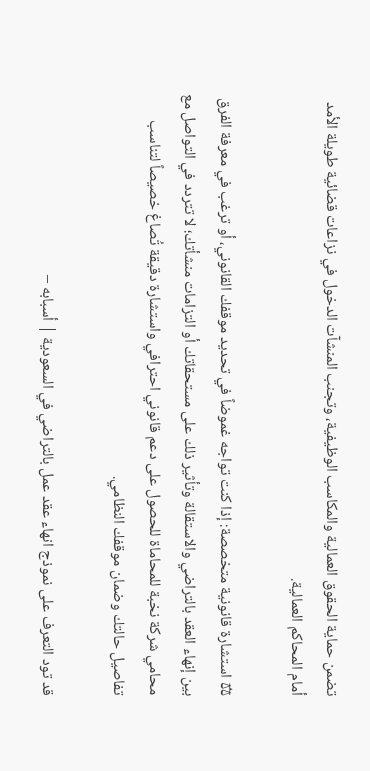تضمن حماية الحقوق العمالية والمكاسب الوظيفية، وتجنب المنشآت الدخول في نزاعات قضائية طويلة الأمد أمام المحاكم العمالية.

⚖ استشارة قانونية متخصصة: إذا كنت تواجه غموضاً في تحديد موقفك القانوني، أو ترغب في معرفة الفرق بين إنهاء العقد بالتراضي والاستقالة وتأثير ذلك على مستحقاتك أو التزامات منشأتك؛ لا تتردد في التواصل مع محامي شركة نخبة للمحاماة للحصول على دعم قانوني احترافي واستشارة دقيقة تُصاغ خصيصاً لتناسب تفاصيل حالتك وضمان موقفك النظامي.

قد تود التعرف على نموذج انهاء عقد عمل بالتراضي في السعودية | أسبابه –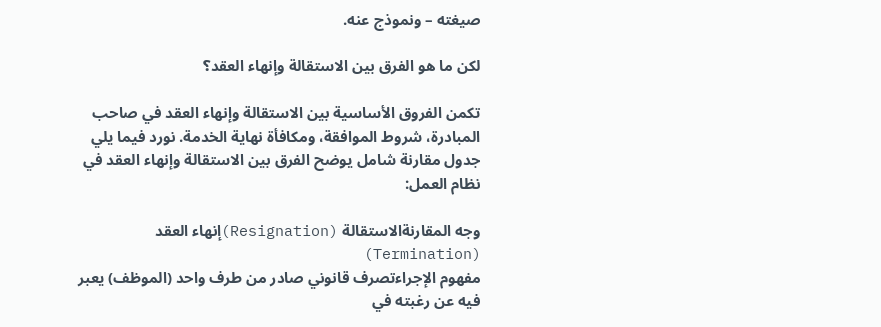صيغته – ونموذج عنه.

لكن ما هو الفرق بين الاستقالة وإنهاء العقد؟

تكمن الفروق الأساسية بين الاستقالة وإنهاء العقد في صاحب المبادرة، شروط الموافقة، ومكافأة نهاية الخدمة. نورد فيما يلي جدول مقارنة شامل يوضح الفرق بين الاستقالة وإنهاء العقد في نظام العمل:

وجه المقارنةالاستقالة (Resignation)إنهاء العقد (Termination)
مفهوم الإجراءتصرف قانوني صادر من طرف واحد (الموظف) يعبر فيه عن رغبته في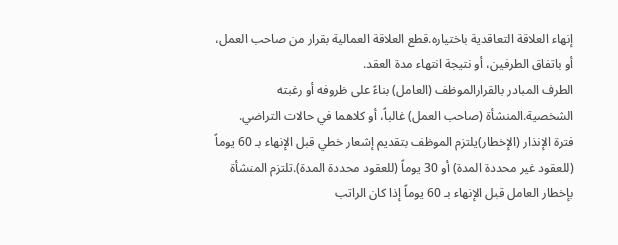إنهاء العلاقة التعاقدية باختياره.قطع العلاقة العمالية بقرار من صاحب العمل، أو باتفاق الطرفين، أو نتيجة انتهاء مدة العقد.
الطرف المبادر بالقرارالموظف (العامل) بناءً على ظروفه أو رغبته الشخصية.المنشأة (صاحب العمل) غالباً، أو كلاهما في حالات التراضي.
فترة الإنذار (الإخطار)يلتزم الموظف بتقديم إشعار خطي قبل الإنهاء بـ 60 يوماً (للعقود غير محددة المدة) أو 30 يوماً (للعقود محددة المدة).تلتزم المنشأة بإخطار العامل قبل الإنهاء بـ 60 يوماً إذا كان الراتب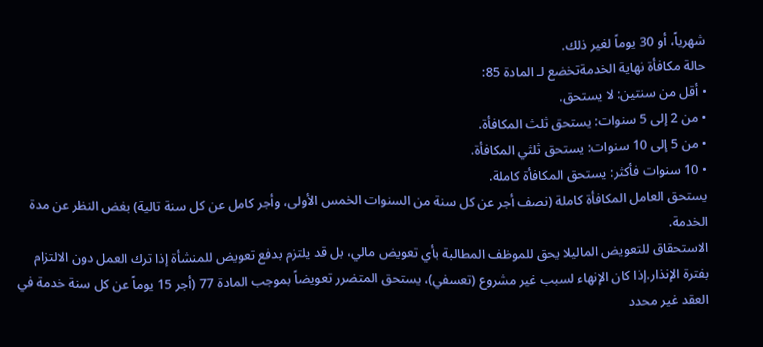شهرياً، أو 30 يوماً لغير ذلك.
حالة مكافأة نهاية الخدمةتخضع لـ المادة 85:
• أقل من سنتين: لا يستحق.
• من 2 إلى 5 سنوات: يستحق ثلث المكافأة.
• من 5 إلى 10 سنوات: يستحق ثلثي المكافأة.
• 10 سنوات فأكثر: يستحق المكافأة كاملة.
يستحق العامل المكافأة كاملة (نصف أجر عن كل سنة من السنوات الخمس الأولى، وأجر كامل عن كل سنة تالية) بغض النظر عن مدة الخدمة.
الاستحقاق للتعويض الماليلا يحق للموظف المطالبة بأي تعويض مالي، بل قد يلتزم بدفع تعويض للمنشأة إذا ترك العمل دون الالتزام بفترة الإنذار.إذا كان الإنهاء لسبب غير مشروع (تعسفي)، يستحق المتضرر تعويضاً بموجب المادة 77 (أجر 15 يوماً عن كل سنة خدمة في العقد غير محدد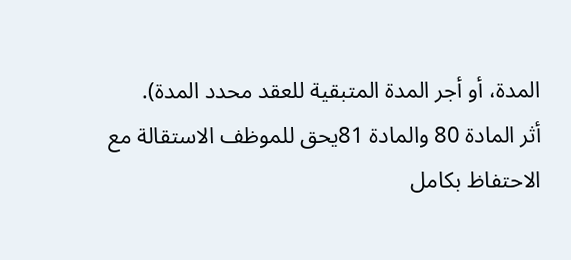المدة، أو أجر المدة المتبقية للعقد محدد المدة).
أثر المادة 80 والمادة 81يحق للموظف الاستقالة مع الاحتفاظ بكامل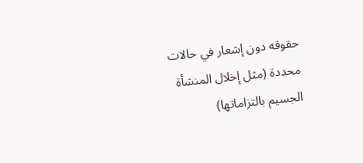حقوقه دون إشعار في حالات محددة (مثل إخلال المنشأة الجسيم بالتزاماتها)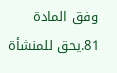وفق المادة 81.يحق للمنشأة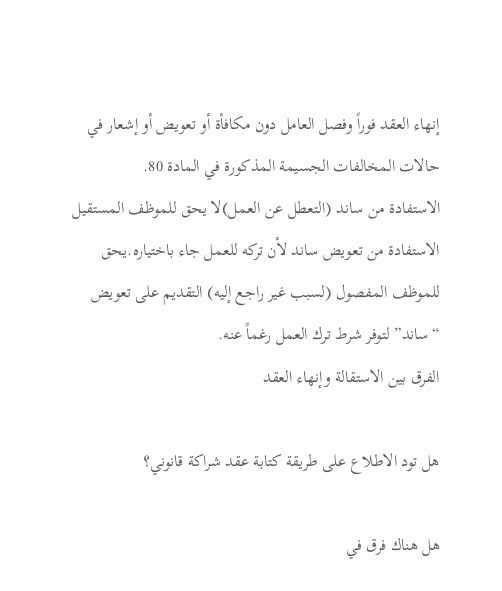إنهاء العقد فوراً وفصل العامل دون مكافأة أو تعويض أو إشعار في حالات المخالفات الجسيمة المذكورة في المادة 80.
الاستفادة من ساند (التعطل عن العمل)لا يحق للموظف المستقيل الاستفادة من تعويض ساند لأن تركه للعمل جاء باختياره.يحق للموظف المفصول (لسبب غير راجع إليه) التقديم على تعويض “ساند” لتوفر شرط ترك العمل رغماً عنه.
الفرق بين الاستقالة وإنهاء العقد

هل تود الاطلاع على طريقة كتابة عقد شراكة قانوني؟

هل هناك فرق في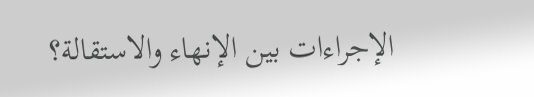الإجراءات بين الإنهاء والاستقالة؟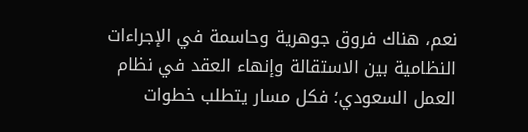نعم، هناك فروق جوهرية وحاسمة في الإجراءات النظامية بين الاستقالة وإنهاء العقد في نظام العمل السعودي؛ فكل مسار يتطلب خطوات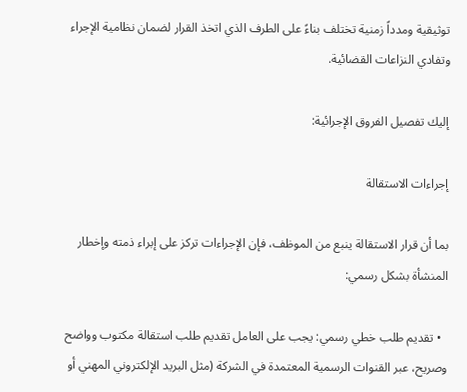توثيقية ومدداً زمنية تختلف بناءً على الطرف الذي اتخذ القرار لضمان نظامية الإجراء وتفادي النزاعات القضائية.

إليك تفصيل الفروق الإجرائية:

إجراءات الاستقالة

بما أن قرار الاستقالة ينبع من الموظف، فإن الإجراءات تركز على إبراء ذمته وإخطار المنشأة بشكل رسمي:

  • تقديم طلب خطي رسمي: يجب على العامل تقديم طلب استقالة مكتوب وواضح وصريح، عبر القنوات الرسمية المعتمدة في الشركة (مثل البريد الإلكتروني المهني أو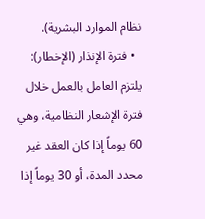نظام الموارد البشرية).
  • فترة الإنذار (الإخطار): يلتزم العامل بالعمل خلال فترة الإشعار النظامية، وهي 60 يوماً إذا كان العقد غير محدد المدة، أو 30 يوماً إذا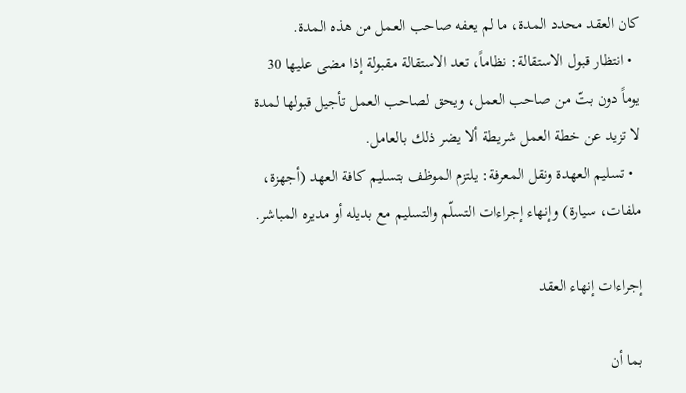كان العقد محدد المدة، ما لم يعفه صاحب العمل من هذه المدة.
  • انتظار قبول الاستقالة: نظاماً، تعد الاستقالة مقبولة إذا مضى عليها 30 يوماً دون بتّ من صاحب العمل، ويحق لصاحب العمل تأجيل قبولها لمدة لا تزيد عن خطة العمل شريطة ألا يضر ذلك بالعامل.
  • تسليم العهدة ونقل المعرفة: يلتزم الموظف بتسليم كافة العهد (أجهزة، ملفات، سيارة) وإنهاء إجراءات التسلّم والتسليم مع بديله أو مديره المباشر.

إجراءات إنهاء العقد

بما أن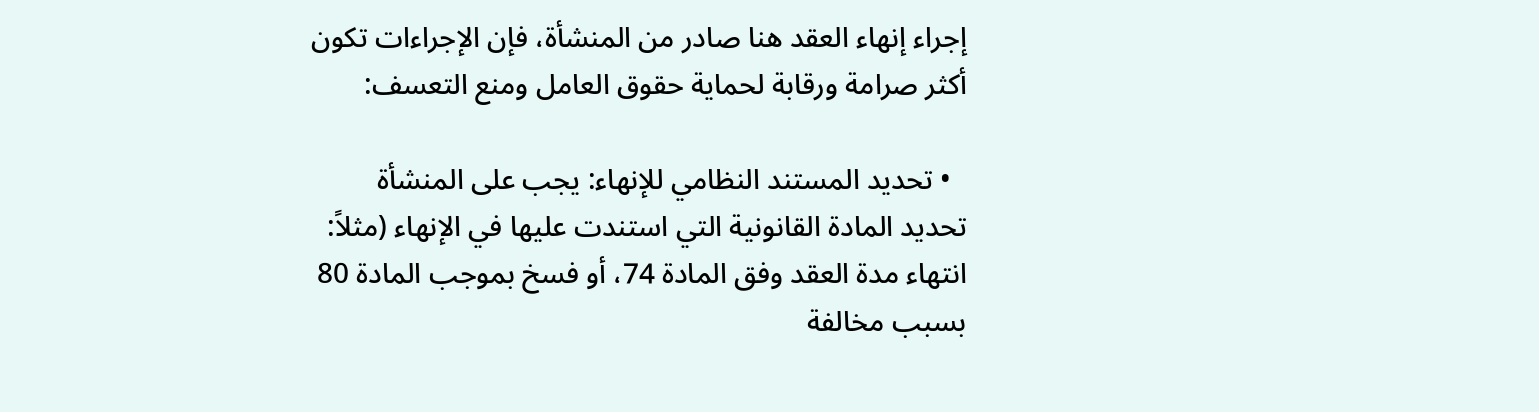إجراء إنهاء العقد هنا صادر من المنشأة، فإن الإجراءات تكون أكثر صرامة ورقابة لحماية حقوق العامل ومنع التعسف:

  • تحديد المستند النظامي للإنهاء: يجب على المنشأة تحديد المادة القانونية التي استندت عليها في الإنهاء (مثلاً: انتهاء مدة العقد وفق المادة 74، أو فسخ بموجب المادة 80 بسبب مخالفة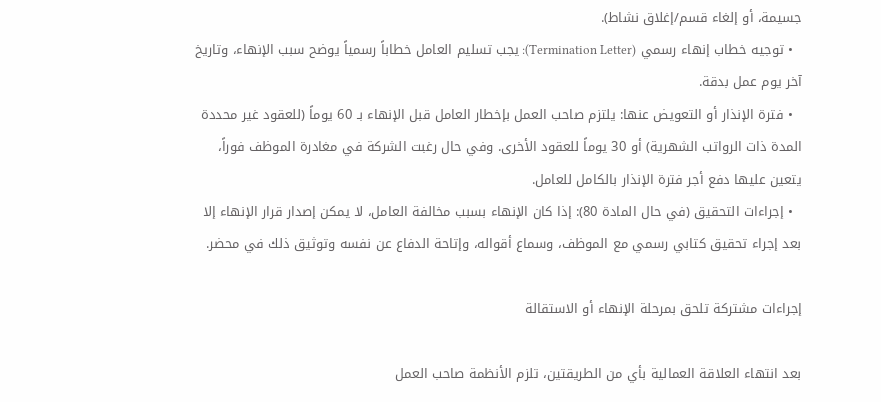جسيمة، أو إلغاء قسم/إغلاق نشاط).
  • توجيه خطاب إنهاء رسمي (Termination Letter): يجب تسليم العامل خطاباً رسمياً يوضح سبب الإنهاء، وتاريخ آخر يوم عمل بدقة.
  • فترة الإنذار أو التعويض عنها: يلتزم صاحب العمل بإخطار العامل قبل الإنهاء بـ 60 يوماً (للعقود غير محددة المدة ذات الرواتب الشهرية) أو 30 يوماً للعقود الأخرى. وفي حال رغبت الشركة في مغادرة الموظف فوراً، يتعين عليها دفع أجر فترة الإنذار بالكامل للعامل.
  • إجراءات التحقيق (في حال المادة 80): إذا كان الإنهاء بسبب مخالفة العامل، لا يمكن إصدار قرار الإنهاء إلا بعد إجراء تحقيق كتابي رسمي مع الموظف، وسماع أقواله، وإتاحة الدفاع عن نفسه وتوثيق ذلك في محضر.

إجراءات مشتركة تلحق بمرحلة الإنهاء أو الاستقالة

بعد انتهاء العلاقة العمالية بأي من الطريقتين، تلزم الأنظمة صاحب العمل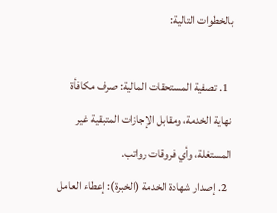بالخطوات التالية:

  1. تصفية المستحقات المالية: صرف مكافأة نهاية الخدمة، ومقابل الإجازات المتبقية غير المستغلة، وأي فروقات رواتب.
  2. إصدار شهادة الخدمة (الخبرة): إعطاء العامل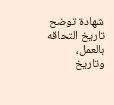شهادة توضح تاريخ التحاقه بالعمل، وتاريخ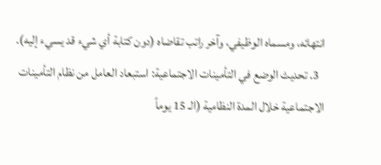انتهائه، ومسماه الوظيفي، وآخر راتب تقاضاه (دون كتابة أي شيء قد يسيء إليه).
  3. تحديث الوضع في التأمينات الاجتماعية: استبعاد العامل من نظام التأمينات الاجتماعية خلال المدة النظامية (الـ 15 يوماً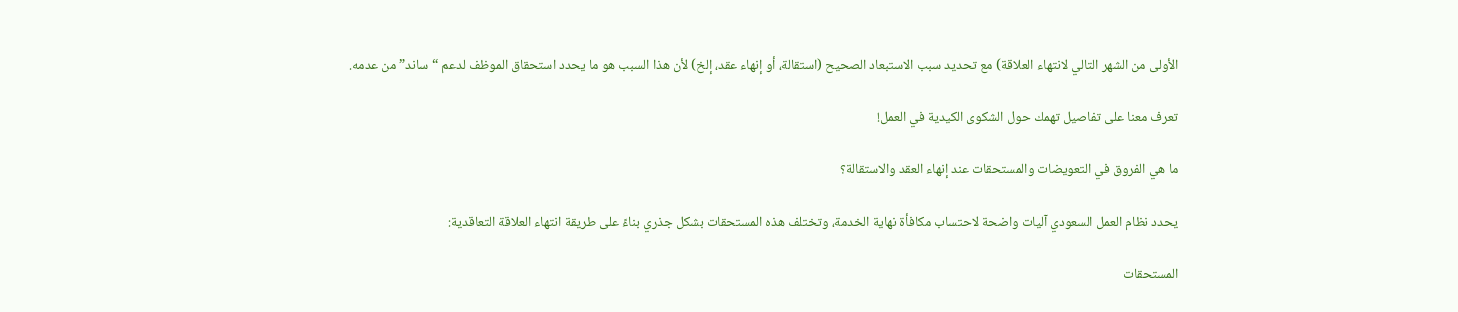الأولى من الشهر التالي لانتهاء العلاقة) مع تحديد سبب الاستبعاد الصحيح (استقالة، أو إنهاء عقد، إلخ) لأن هذا السبب هو ما يحدد استحقاق الموظف لدعم “ساند” من عدمه.

تعرف معنا على تفاصيل تهمك حول الشكوى الكيدية في العمل!

ما هي الفروق في التعويضات والمستحقات عند إنهاء العقد والاستقالة؟

يحدد نظام العمل السعودي آليات واضحة لاحتساب مكافأة نهاية الخدمة، وتختلف هذه المستحقات بشكل جذري بناءً على طريقة انتهاء العلاقة التعاقدية:

المستحقات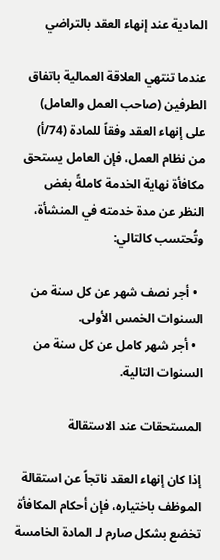المادية عند إنهاء العقد بالتراضي

عندما تنتهي العلاقة العمالية باتفاق الطرفين (صاحب العمل والعامل) على إنهاء العقد وفقاً للمادة (74/أ) من نظام العمل، فإن العامل يستحق مكافأة نهاية الخدمة كاملةً بغض النظر عن مدة خدمته في المنشأة، وتُحتسب كالتالي:

  • أجر نصف شهر عن كل سنة من السنوات الخمس الأولى.
  • أجر شهر كامل عن كل سنة من السنوات التالية.

المستحقات عند الاستقالة

إذا كان إنهاء العقد ناتجاً عن استقالة الموظف باختياره، فإن أحكام المكافأة تخضع بشكل صارم لـ المادة الخامسة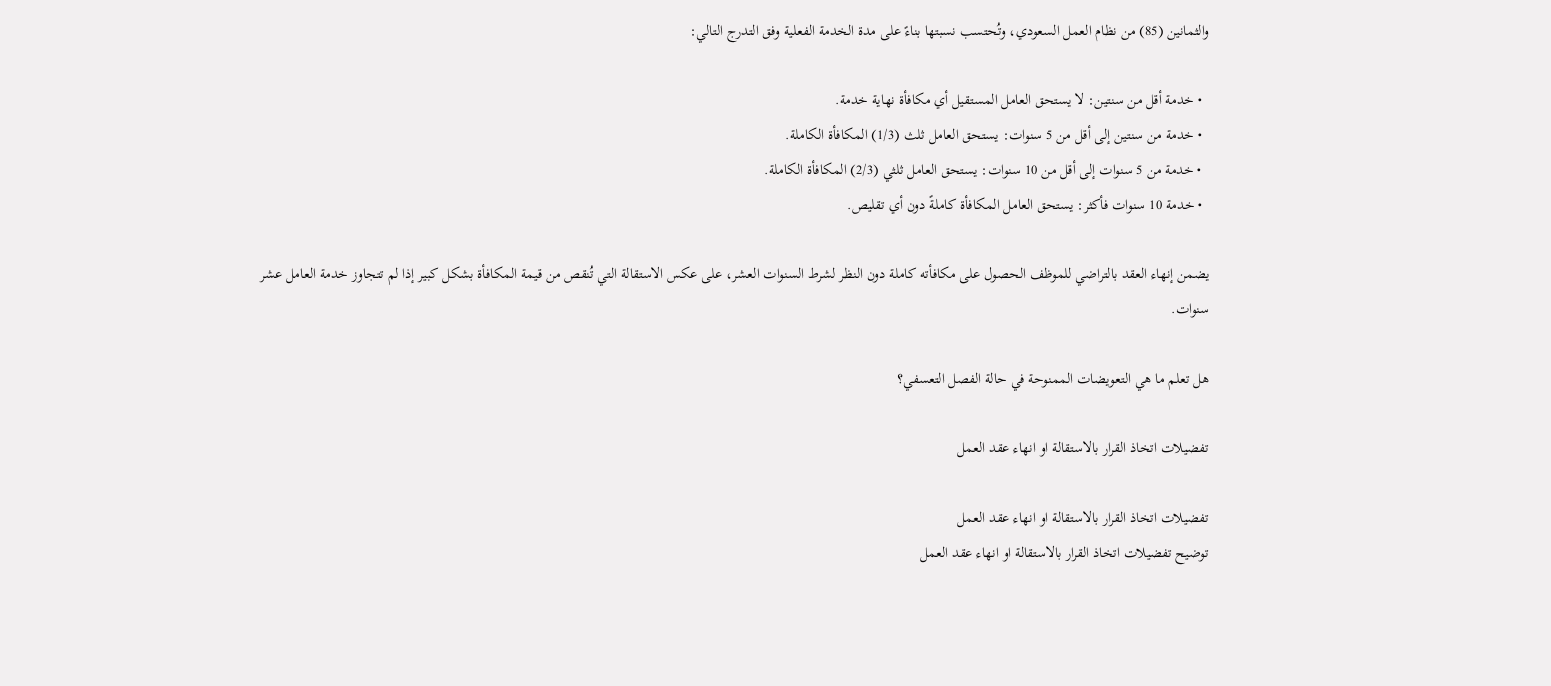والثمانين (85) من نظام العمل السعودي، وتُحتسب نسبتها بناءً على مدة الخدمة الفعلية وفق التدرج التالي:

  • خدمة أقل من سنتين: لا يستحق العامل المستقيل أي مكافأة نهاية خدمة.
  • خدمة من سنتين إلى أقل من 5 سنوات: يستحق العامل ثلث (1/3) المكافأة الكاملة.
  • خدمة من 5 سنوات إلى أقل من 10 سنوات: يستحق العامل ثلثي (2/3) المكافأة الكاملة.
  • خدمة 10 سنوات فأكثر: يستحق العامل المكافأة كاملةً دون أي تقليص.

يضمن إنهاء العقد بالتراضي للموظف الحصول على مكافأته كاملة دون النظر لشرط السنوات العشر، على عكس الاستقالة التي تُنقص من قيمة المكافأة بشكل كبير إذا لم تتجاوز خدمة العامل عشر سنوات.

هل تعلم ما هي التعويضات الممنوحة في حالة الفصل التعسفي؟

تفضيلات اتخاذ القرار بالاستقالة او انهاء عقد العمل

تفضيلات اتخاذ القرار بالاستقالة او انهاء عقد العمل
توضيح تفضيلات اتخاذ القرار بالاستقالة او انهاء عقد العمل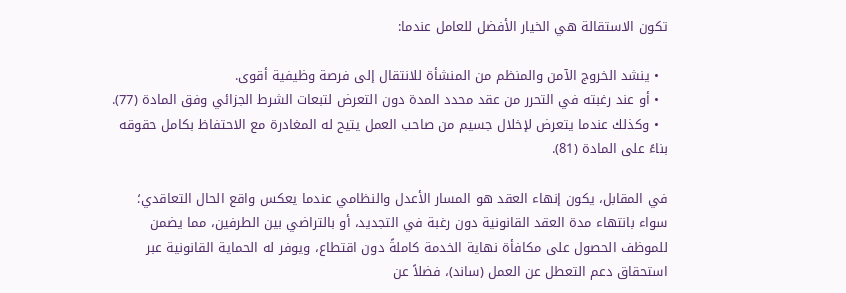تكون الاستقالة هي الخيار الأفضل للعامل عندما:

  • ينشد الخروج الآمن والمنظم من المنشأة للانتقال إلى فرصة وظيفية أقوى.
  • أو عند رغبته في التحرر من عقد محدد المدة دون التعرض لتبعات الشرط الجزائي وفق المادة (77).
  • وكذلك عندما يتعرض لإخلال جسيم من صاحب العمل يتيح له المغادرة مع الاحتفاظ بكامل حقوقه بناءً على المادة (81).

في المقابل، يكون إنهاء العقد هو المسار الأعدل والنظامي عندما يعكس واقع الحال التعاقدي؛ سواء بانتهاء مدة العقد القانونية دون رغبة في التجديد، أو بالتراضي بين الطرفين، مما يضمن للموظف الحصول على مكافأة نهاية الخدمة كاملةً دون اقتطاع، ويوفر له الحماية القانونية عبر استحقاق دعم التعطل عن العمل (ساند)، فضلاً عن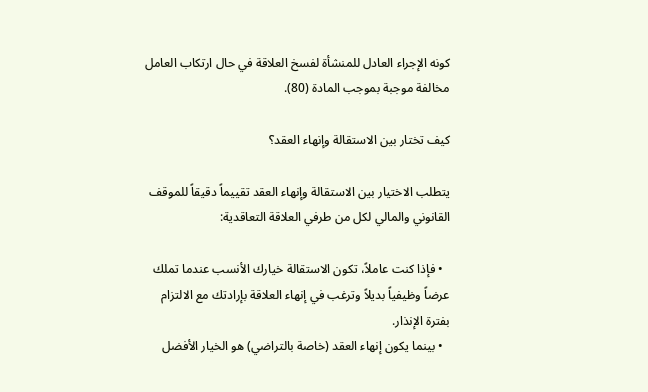كونه الإجراء العادل للمنشأة لفسخ العلاقة في حال ارتكاب العامل مخالفة موجبة بموجب المادة (80).

كيف تختار بين الاستقالة وإنهاء العقد؟

يتطلب الاختيار بين الاستقالة وإنهاء العقد تقييماً دقيقاً للموقف القانوني والمالي لكل من طرفي العلاقة التعاقدية:

  • فإذا كنت عاملاً، تكون الاستقالة خيارك الأنسب عندما تملك عرضاً وظيفياً بديلاً وترغب في إنهاء العلاقة بإرادتك مع الالتزام بفترة الإنذار.
  • بينما يكون إنهاء العقد (خاصة بالتراضي) هو الخيار الأفضل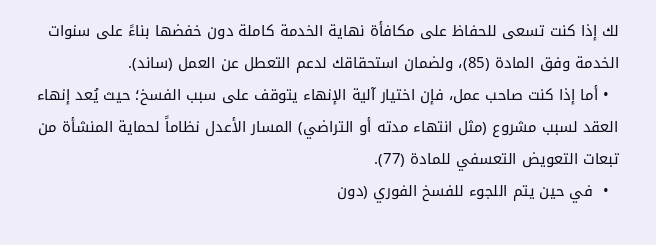لك إذا كنت تسعى للحفاظ على مكافأة نهاية الخدمة كاملة دون خفضها بناءً على سنوات الخدمة وفق المادة (85)، ولضمان استحقاقك لدعم التعطل عن العمل (ساند).
  • أما إذا كنت صاحب عمل، فإن اختيار آلية الإنهاء يتوقف على سبب الفسخ؛ حيث يُعد إنهاء العقد لسبب مشروع (مثل انتهاء مدته أو التراضي) المسار الأعدل نظاماً لحماية المنشأة من تبعات التعويض التعسفي للمادة (77).
  •  في حين يتم اللجوء للفسخ الفوري (دون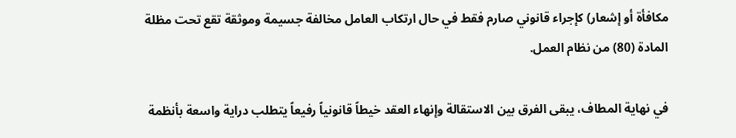مكافأة أو إشعار) كإجراء قانوني صارم فقط في حال ارتكاب العامل مخالفة جسيمة وموثقة تقع تحت مظلة المادة (80) من نظام العمل.

في نهاية المطاف، يبقى الفرق بين الاستقالة وإنهاء العقد خيطاً قانونياً رفيعاً يتطلب دراية واسعة بأنظمة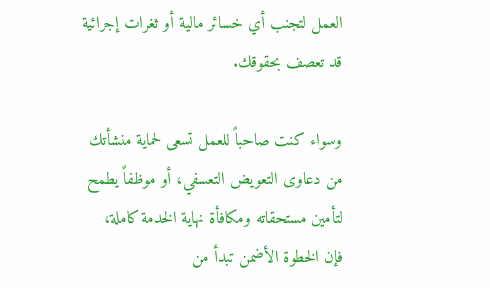العمل لتجنب أي خسائر مالية أو ثغرات إجرائية قد تعصف بحقوقك.

وسواء كنت صاحباً للعمل تسعى لحماية منشأتك من دعاوى التعويض التعسفي، أو موظفاً يطمح لتأمين مستحقاته ومكافأة نهاية الخدمة كاملة، فإن الخطوة الأضمن تبدأ من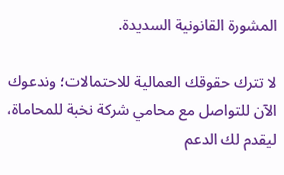المشورة القانونية السديدة.

لا تترك حقوقك العمالية للاحتمالات؛ وندعوك الآن للتواصل مع محامي شركة نخبة للمحاماة، ليقدم لك الدعم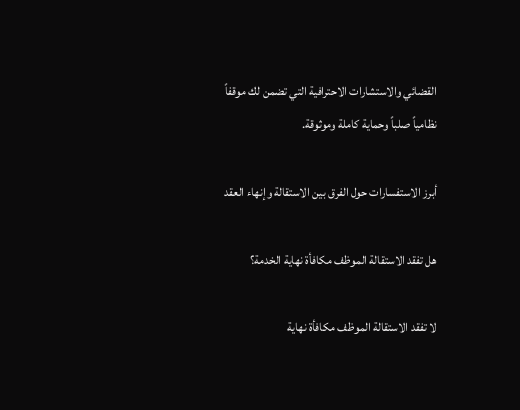القضائي والاستشارات الاحترافية التي تضمن لك موقفاً نظامياً صلباً وحماية كاملة وموثوقة.

أبرز الاستفسارات حول الفرق بين الاستقالة وإنهاء العقد

هل تفقد الاستقالة الموظف مكافأة نهاية الخدمة؟

لا تفقد الاستقالة الموظف مكافأة نهاية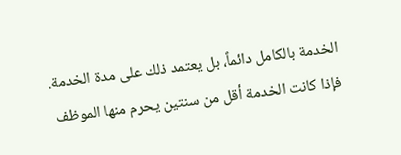الخدمة بالكامل دائماً، بل يعتمد ذلك على مدة الخدمة.
فإذا كانت الخدمة أقل من سنتين يحرم منها الموظف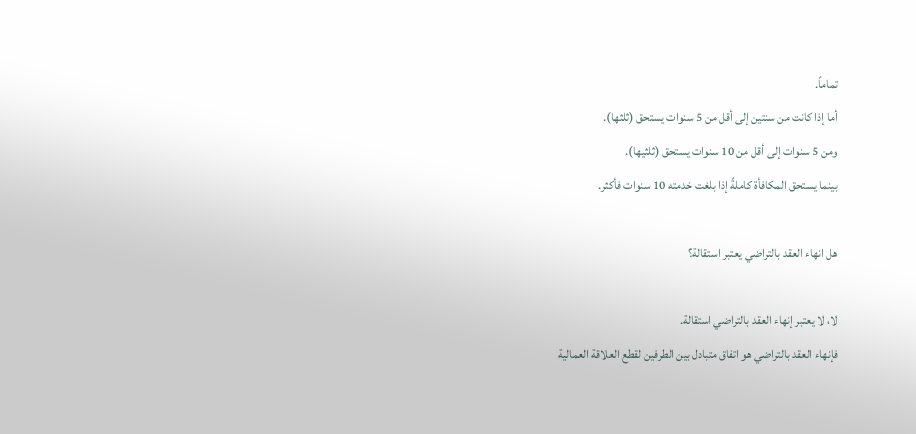تماماً.
أما إذا كانت من سنتين إلى أقل من 5 سنوات يستحق (ثلثها).
ومن 5 سنوات إلى أقل من 10 سنوات يستحق (ثلثيها).
بينما يستحق المكافأة كاملةً إذا بلغت خدمته 10 سنوات فأكثر.

هل انهاء العقد بالتراضي يعتبر استقالة؟

لا، لا يعتبر إنهاء العقد بالتراضي استقالة.
فإنهاء العقد بالتراضي هو اتفاق متبادل بين الطرفين لقطع العلاقة العمالية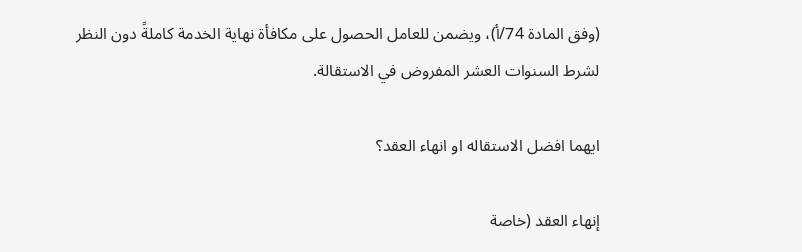(وفق المادة 74/أ)، ويضمن للعامل الحصول على مكافأة نهاية الخدمة كاملةً دون النظر لشرط السنوات العشر المفروض في الاستقالة.

ايهما افضل الاستقاله او انهاء العقد؟

إنهاء العقد (خاصة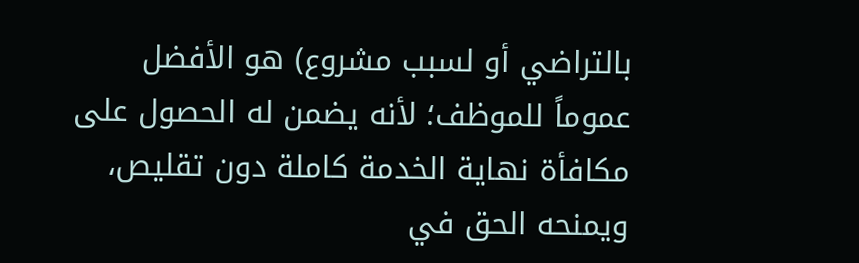بالتراضي أو لسبب مشروع) هو الأفضل عموماً للموظف؛ لأنه يضمن له الحصول على مكافأة نهاية الخدمة كاملة دون تقليص، ويمنحه الحق في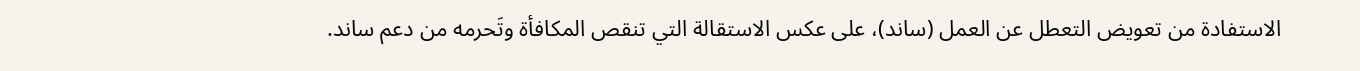الاستفادة من تعويض التعطل عن العمل (ساند)، على عكس الاستقالة التي تنقص المكافأة وتَحرمه من دعم ساند.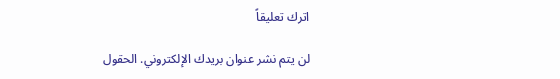اترك تعليقاً

لن يتم نشر عنوان بريدك الإلكتروني. الحقول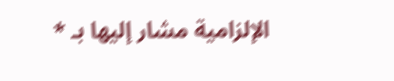الإلزامية مشار إليها بـ *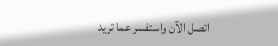اتصل الآن واستفسر عما تريد